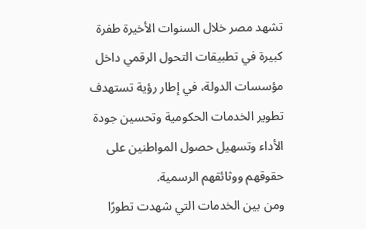تشهد مصر خلال السنوات الأخيرة طفرة كبيرة في تطبيقات التحول الرقمي داخل مؤسسات الدولة، في إطار رؤية تستهدف تطوير الخدمات الحكومية وتحسين جودة الأداء وتسهيل حصول المواطنين على حقوقهم ووثائقهم الرسمية.
ومن بين الخدمات التي شهدت تطورًا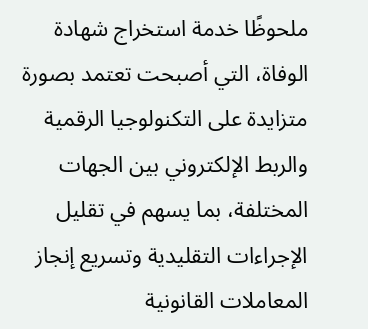ملحوظًا خدمة استخراج شهادة الوفاة، التي أصبحت تعتمد بصورة متزايدة على التكنولوجيا الرقمية والربط الإلكتروني بين الجهات المختلفة، بما يسهم في تقليل الإجراءات التقليدية وتسريع إنجاز المعاملات القانونية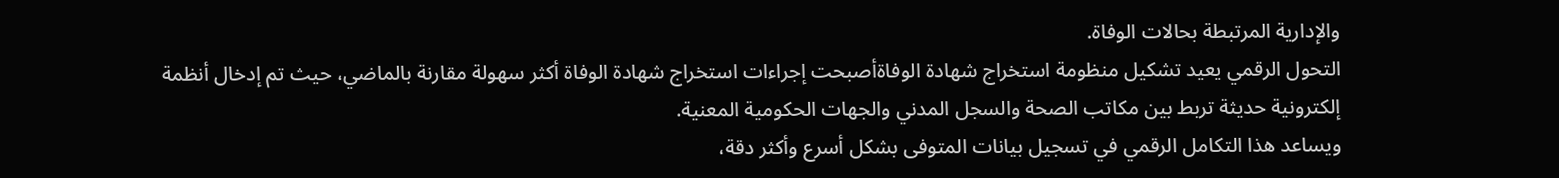والإدارية المرتبطة بحالات الوفاة.
التحول الرقمي يعيد تشكيل منظومة استخراج شهادة الوفاةأصبحت إجراءات استخراج شهادة الوفاة أكثر سهولة مقارنة بالماضي، حيث تم إدخال أنظمة إلكترونية حديثة تربط بين مكاتب الصحة والسجل المدني والجهات الحكومية المعنية.
ويساعد هذا التكامل الرقمي في تسجيل بيانات المتوفى بشكل أسرع وأكثر دقة،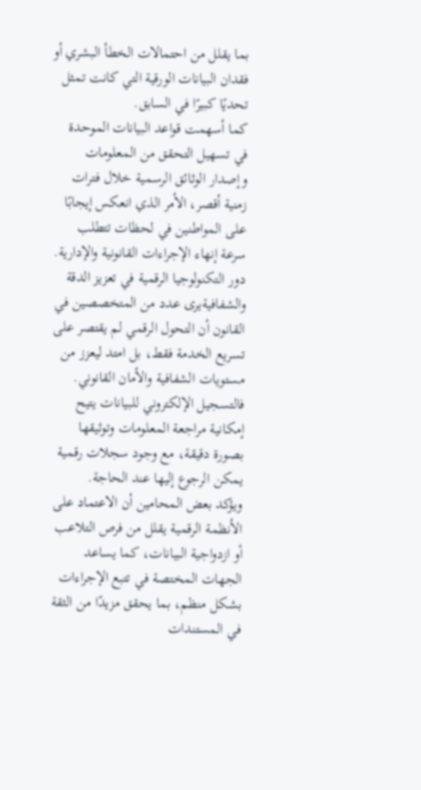بما يقلل من احتمالات الخطأ البشري أو فقدان البيانات الورقية التي كانت تمثل تحديًا كبيرًا في السابق.
كما أسهمت قواعد البيانات الموحدة في تسهيل التحقق من المعلومات وإصدار الوثائق الرسمية خلال فترات زمنية أقصر، الأمر الذي انعكس إيجابًا على المواطنين في لحظات تتطلب سرعة إنهاء الإجراءات القانونية والإدارية.
دور التكنولوجيا الرقمية في تعزيز الدقة والشفافيةيرى عدد من المتخصصين في القانون أن التحول الرقمي لم يقتصر على تسريع الخدمة فقط، بل امتد ليعزز من مستويات الشفافية والأمان القانوني.
فالتسجيل الإلكتروني للبيانات يتيح إمكانية مراجعة المعلومات وتوثيقها بصورة دقيقة، مع وجود سجلات رقمية يمكن الرجوع إليها عند الحاجة.
ويؤكد بعض المحامين أن الاعتماد على الأنظمة الرقمية يقلل من فرص التلاعب أو ازدواجية البيانات، كما يساعد الجهات المختصة في تتبع الإجراءات بشكل منظم، بما يحقق مزيدًا من الثقة في المستندات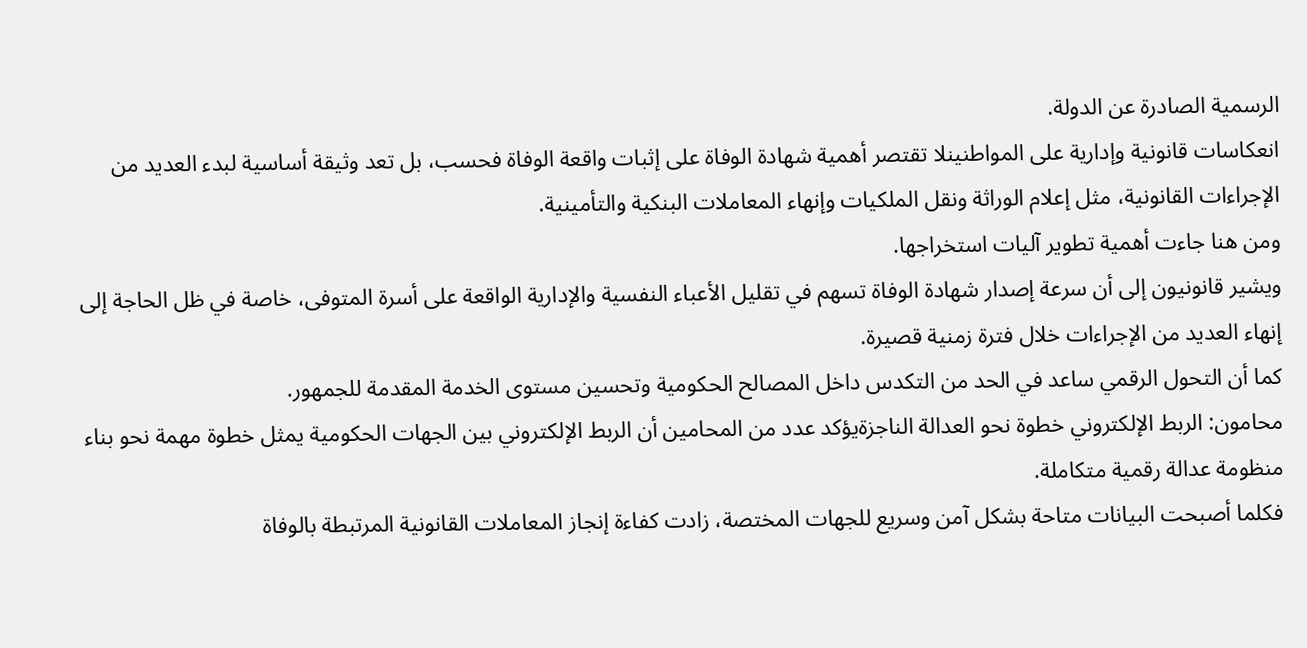الرسمية الصادرة عن الدولة.
انعكاسات قانونية وإدارية على المواطنينلا تقتصر أهمية شهادة الوفاة على إثبات واقعة الوفاة فحسب، بل تعد وثيقة أساسية لبدء العديد من الإجراءات القانونية، مثل إعلام الوراثة ونقل الملكيات وإنهاء المعاملات البنكية والتأمينية.
ومن هنا جاءت أهمية تطوير آليات استخراجها.
ويشير قانونيون إلى أن سرعة إصدار شهادة الوفاة تسهم في تقليل الأعباء النفسية والإدارية الواقعة على أسرة المتوفى، خاصة في ظل الحاجة إلى إنهاء العديد من الإجراءات خلال فترة زمنية قصيرة.
كما أن التحول الرقمي ساعد في الحد من التكدس داخل المصالح الحكومية وتحسين مستوى الخدمة المقدمة للجمهور.
محامون: الربط الإلكتروني خطوة نحو العدالة الناجزةيؤكد عدد من المحامين أن الربط الإلكتروني بين الجهات الحكومية يمثل خطوة مهمة نحو بناء منظومة عدالة رقمية متكاملة.
فكلما أصبحت البيانات متاحة بشكل آمن وسريع للجهات المختصة، زادت كفاءة إنجاز المعاملات القانونية المرتبطة بالوفاة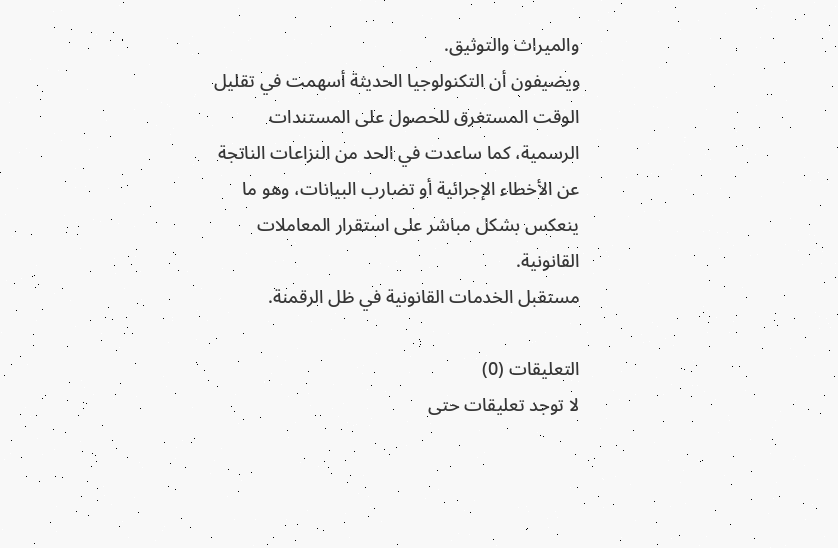والميراث والتوثيق.
ويضيفون أن التكنولوجيا الحديثة أسهمت في تقليل الوقت المستغرق للحصول على المستندات الرسمية، كما ساعدت في الحد من النزاعات الناتجة عن الأخطاء الإجرائية أو تضارب البيانات، وهو ما ينعكس بشكل مباشر على استقرار المعاملات القانونية.
مستقبل الخدمات القانونية في ظل الرقمنة.

التعليقات (0)
لا توجد تعليقات حتى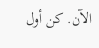الآن. كن أول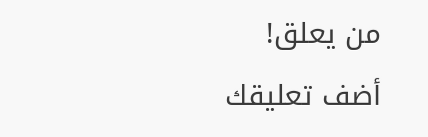من يعلق!
أضف تعليقك